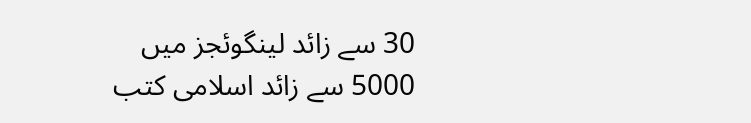30 سے زائد لینگوئجز میں 5000 سے زائد اسلامی کتب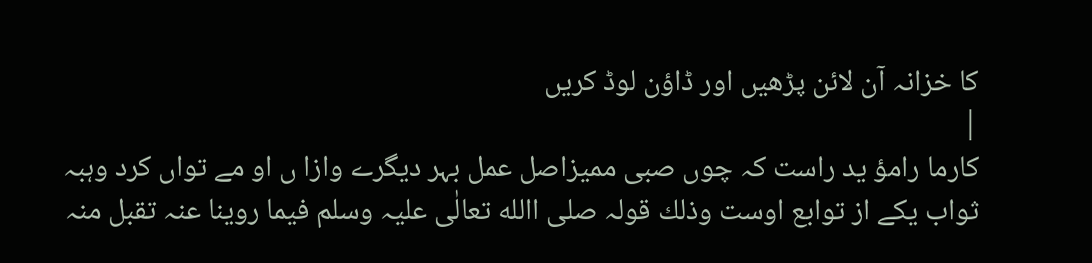کا خزانہ آن لائن پڑھیں اور ڈاؤن لوڈ کریں
|
کارما رامؤ ید راست کہ چوں صبی ممیزاصل عمل بہر دیگرے وازا ں او مے تواں کرد وہبہ ثواب یکے از توابع اوست وذلك قولہ صلی االله تعالٰی علیہ وسلم فیما روینا عنہ تقبل منہ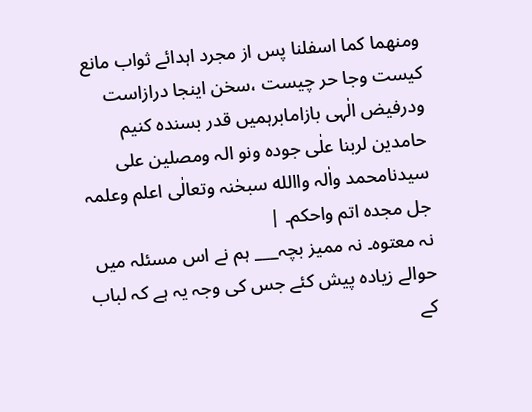ومنھما کما اسفلنا پس از مجرد اہدائے ثواب مانع کیست وجا حر چیست ،سخن اینجا درازاست ودرفیض الٰہی بازامابرہمیں قدر بسندہ کنیم حامدین لربنا علٰی جودہ ونو الہ ومصلین علی سیدنامحمد واٰلہ واالله سبحٰنہ وتعالٰی اعلم وعلمہ جل مجدہ اتم واحکم۔ |
نہ معتوہ۔ نہ ممیز بچہ___ ہم نے اس مسئلہ میں حوالے زیادہ پیش کئے جس کی وجہ یہ ہے کہ لباب کے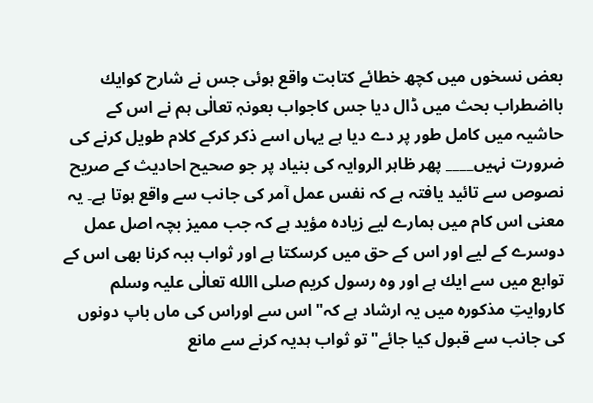بعض نسخوں میں کچھ خطائے کتابت واقع ہوئی جس نے شارح کوایك بااضطراب بحث میں ڈال دیا جس کاجواب بعونہٖ تعالٰی ہم نے اس کے حاشیہ میں کامل طور پر دے دیا ہے یہاں اسے ذکر کرکے کلام طویل کرنے کی ضرورت نہیں____ پھر ظاہر الروایہ کی بنیاد پر جو صحیح احادیث کے صریح نصوص سے تائید یافتہ ہے کہ نفس عمل آمر کی جانب سے واقع ہوتا ہے۔ یہ معنی اس کام میں ہمارے لیے زیادہ مؤید ہے کہ جب ممیز بچہ اصل عمل دوسرے کے لیے اور اس کے حق میں کرسکتا ہے اور ثواب ہبہ کرنا بھی اس کے توابع میں سے ایك ہے اور وہ رسول کریم صلی االله تعالٰی علیہ وسلم کاروایتِ مذکورہ میں یہ ارشاد ہے کہ"اس سے اوراس کی ماں باپ دونوں کی جانب سے قبول کیا جائے"تو ثواب ہدیہ کرنے سے مانع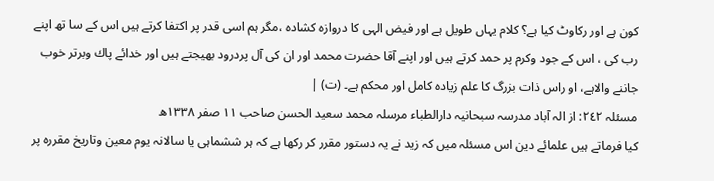کون ہے اور رکاوٹ کیا ہے؟ کلام یہاں طویل ہے اور فیض الہی کا دروازہ کشادہ ،مگر ہم اسی قدر پر اکتفا کرتے ہیں اس کے سا تھ اپنے رب کی ، اس کے جود وکرم پر حمد کرتے ہیں اور اپنے آقا حضرت محمد اور ان کی آل پردرود بھیجتے ہیں اور خدائے پاك وبرتر خوب جاننے والاہے، او راس ذات بزرگ کا علم زیادہ کامل اور محکم ہے۔ (ت) |
مسئلہ ٢٤٢: از الہ آباد مدرسہ سبحانیہ دارالطباء مرسلہ محمد سعید الحسن صاحب ١١ صفر ١٣٣٨ھ
کیا فرماتے ہیں علمائے دین اس مسئلہ میں کہ زید نے یہ دستور مقرر کر رکھا ہے کہ ہر ششماہی یا سالانہ یوم معین وتاریخ مقررہ پر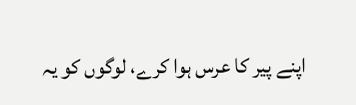اپنے پیر کا عرس ہوا کرے، لوگوں کو یہ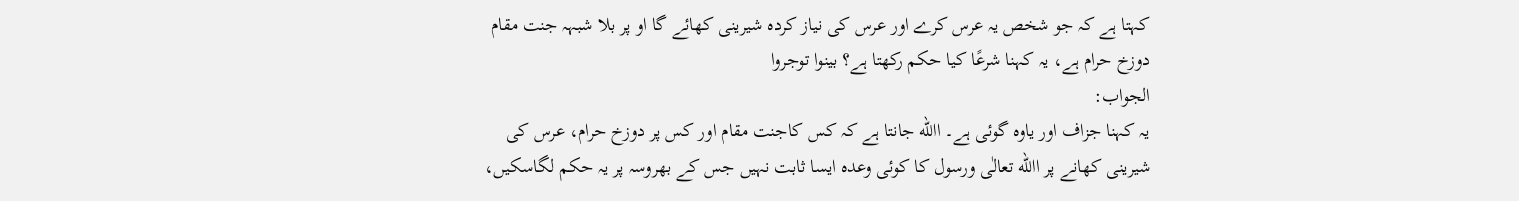کہتا ہے کہ جو شخص یہ عرس کرے اور عرس کی نیاز کردہ شیرینی کھائے گا او پر بلا شبہہ جنت مقام دوزخ حرام ہے، یہ کہنا شرعًا کیا حکم رکھتا ہے؟ بینوا توجروا
الجواب:
یہ کہنا جزاف اور یاوہ گوئی ہے۔ االله جانتا ہے کہ کس کاجنت مقام اور کس پر دوزخ حرام، عرس کی شیرینی کھانے پر االله تعالٰی ورسول کا کوئی وعدہ ایسا ثابت نہیں جس کے بھروسہ پر یہ حکم لگاسکیں،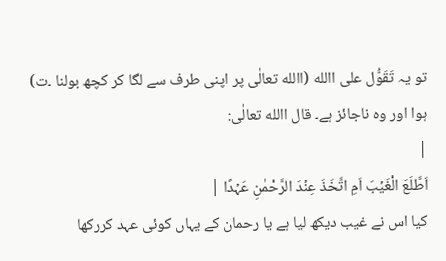تو یہ تَقَوُّل علی االله (االله تعالٰی پر اپنی طرف سے لگا کر کچھ بولنا ۔ت) ہوا اور وہ ناجائز ہے۔ قال االله تعالٰی:
|
اَطَّلَعَ الْغَیۡبَ اَمِ اتَّخَذَ عِنۡدَ الرَّحْمٰنِ عَہۡدًا |
کیا اس نے غیب دیکھ لیا ہے یا رحمان کے یہاں کوئی عہد کررکھا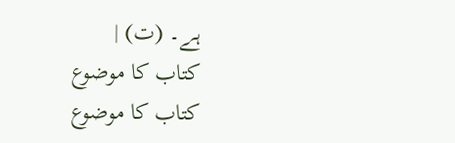ہے۔ (ت) |
کتاب کا موضوع
کتاب کا موضوع